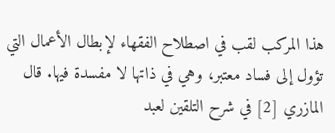هذا المركب لقب في اصطلاح الفقهاء لإبطال الأعمال التي تؤول إلى فساد معتبر، وهي في ذاتها لا مفسدة فيها. قال المازري [2] في شرح التلقين لعبد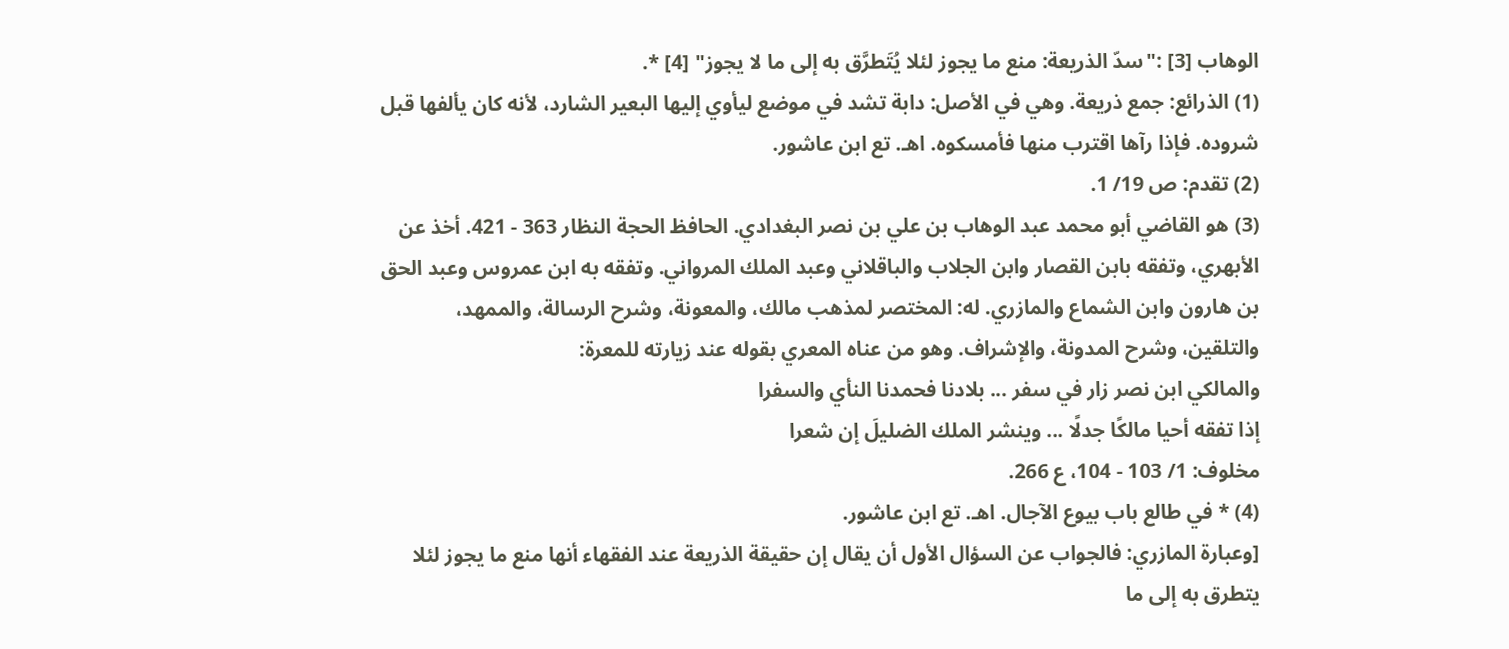الوهاب [3] :"سدّ الذريعة: منع ما يجوز لئلا يُتَطرَّق به إلى ما لا يجوز" [4] *.
(1) الذرائع: جمع ذريعة. وهي في الأصل: دابة تشد في موضع ليأوي إليها البعير الشارد، لأنه كان يألفها قبل شروده. فإذا رآها اقترب منها فأمسكوه. اهـ. تع ابن عاشور.
(2) تقدم: ص 19/ 1.
(3) هو القاضي أبو محمد عبد الوهاب بن علي بن نصر البغدادي. الحافظ الحجة النظار 363 - 421. أخذ عن الأبهري، وتفقه بابن القصار وابن الجلاب والباقلاني وعبد الملك المرواني. وتفقه به ابن عمروس وعبد الحق بن هارون وابن الشماع والمازري. له: المختصر لمذهب مالك، والمعونة، وشرح الرسالة، والممهد، والتلقين، وشرح المدونة، والإشراف. وهو من عناه المعري بقوله عند زيارته للمعرة:
والمالكي ابن نصر زار في سفر ... بلادنا فحمدنا النأي والسفرا
إذا تفقه أحيا مالكًا جدلًا ... وينشر الملك الضليلَ إن شعرا
مخلوف: 1/ 103 - 104، ع 266.
(4) * في طالع باب بيوع الآجال. اهـ. تع ابن عاشور.
[وعبارة المازري: فالجواب عن السؤال الأول أن يقال إن حقيقة الذريعة عند الفقهاء أنها منع ما يجوز لئلا يتطرق به إلى ما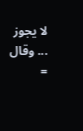لا يجوز ... وقال =